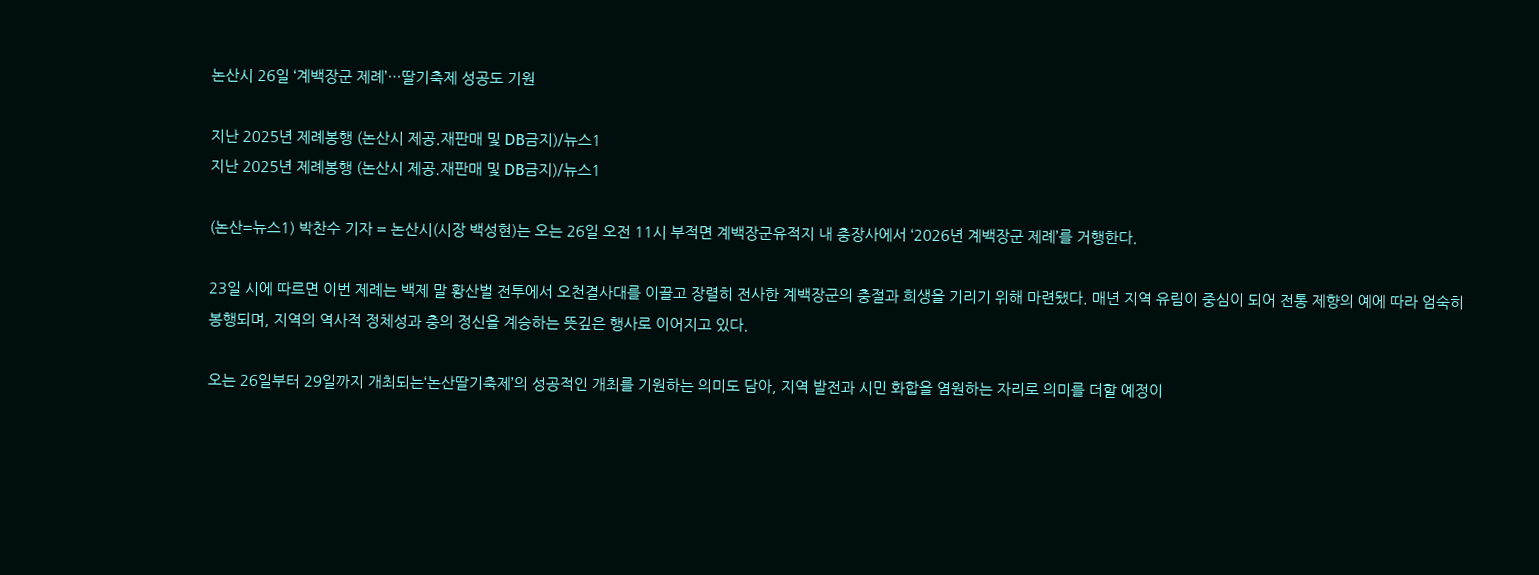논산시 26일 ‘계백장군 제례’…딸기축제 성공도 기원

지난 2025년 제례봉행 (논산시 제공.재판매 및 DB금지)/뉴스1
지난 2025년 제례봉행 (논산시 제공.재판매 및 DB금지)/뉴스1

(논산=뉴스1) 박찬수 기자 = 논산시(시장 백성현)는 오는 26일 오전 11시 부적면 계백장군유적지 내 충장사에서 ‘2026년 계백장군 제례’를 거행한다.

23일 시에 따르면 이번 제례는 백제 말 황산벌 전투에서 오천결사대를 이끌고 장렬히 전사한 계백장군의 충절과 희생을 기리기 위해 마련됐다. 매년 지역 유림이 중심이 되어 전통 제향의 예에 따라 엄숙히 봉행되며, 지역의 역사적 정체성과 충의 정신을 계승하는 뜻깊은 행사로 이어지고 있다.

오는 26일부터 29일까지 개최되는‘논산딸기축제’의 성공적인 개최를 기원하는 의미도 담아, 지역 발전과 시민 화합을 염원하는 자리로 의미를 더할 예정이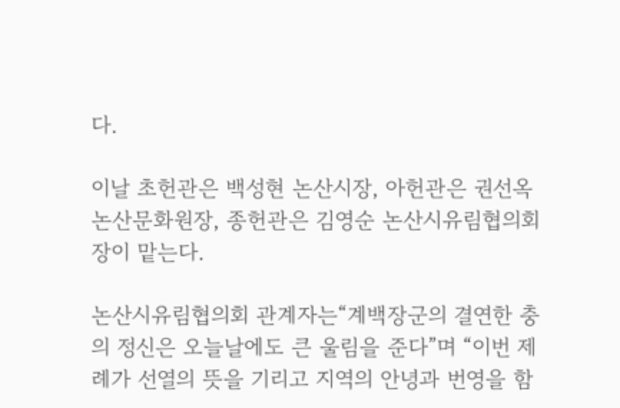다.

이날 초헌관은 백성현 논산시장, 아헌관은 권선옥 논산문화원장, 종헌관은 김영순 논산시유림협의회장이 맡는다.

논산시유림협의회 관계자는“계백장군의 결연한 충의 정신은 오늘날에도 큰 울림을 준다”며 “이번 제례가 선열의 뜻을 기리고 지역의 안녕과 번영을 함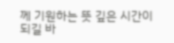께 기원하는 뜻 깊은 시간이 되길 바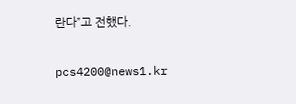란다”고 전했다.

pcs4200@news1.kr